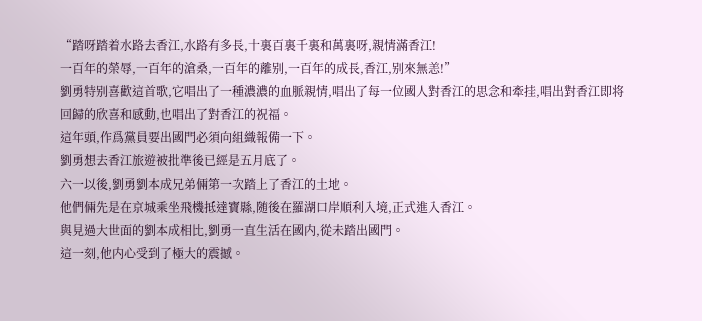“踏呀踏着水路去香江,水路有多長,十裏百裏千裏和萬裏呀,親情滿香江!
一百年的榮辱,一百年的滄桑,一百年的離别,一百年的成長,香江,别來無恙!”
劉勇特别喜歡這首歌,它唱出了一種濃濃的血脈親情,唱出了每一位國人對香江的思念和牽挂,唱出對香江即将回歸的欣喜和感動,也唱出了對香江的祝福。
這年頭,作爲黨員要出國門必須向組織報備一下。
劉勇想去香江旅遊被批準後已經是五月底了。
六一以後,劉勇劉本成兄弟倆第一次踏上了香江的土地。
他們倆先是在京城乘坐飛機抵達寶縣,随後在羅湖口岸順利入境,正式進入香江。
與見過大世面的劉本成相比,劉勇一直生活在國内,從未踏出國門。
這一刻,他内心受到了極大的震撼。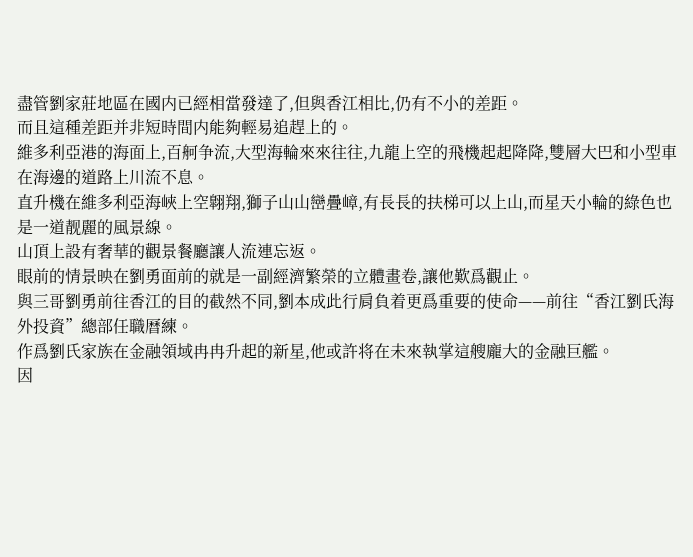盡管劉家莊地區在國内已經相當發達了,但與香江相比,仍有不小的差距。
而且這種差距并非短時間内能夠輕易追趕上的。
維多利亞港的海面上,百舸争流,大型海輪來來往往,九龍上空的飛機起起降降,雙層大巴和小型車在海邊的道路上川流不息。
直升機在維多利亞海峽上空翺翔,獅子山山巒疊嶂,有長長的扶梯可以上山,而星天小輪的綠色也是一道靓麗的風景線。
山頂上設有奢華的觀景餐廳讓人流連忘返。
眼前的情景映在劉勇面前的就是一副經濟繁榮的立體畫卷,讓他歎爲觀止。
與三哥劉勇前往香江的目的截然不同,劉本成此行肩負着更爲重要的使命——前往“香江劉氏海外投資”總部任職曆練。
作爲劉氏家族在金融領域冉冉升起的新星,他或許将在未來執掌這艘龐大的金融巨艦。
因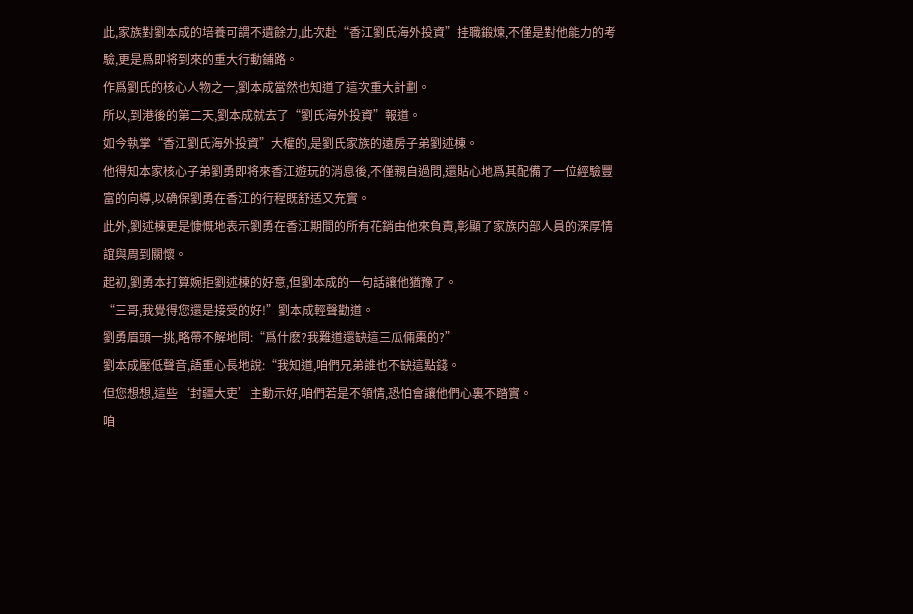此,家族對劉本成的培養可謂不遺餘力,此次赴“香江劉氏海外投資”挂職鍛煉,不僅是對他能力的考驗,更是爲即将到來的重大行動鋪路。
作爲劉氏的核心人物之一,劉本成當然也知道了這次重大計劃。
所以,到港後的第二天,劉本成就去了“劉氏海外投資”報道。
如今執掌“香江劉氏海外投資”大權的,是劉氏家族的遠房子弟劉述棟。
他得知本家核心子弟劉勇即将來香江遊玩的消息後,不僅親自過問,還貼心地爲其配備了一位經驗豐富的向導,以确保劉勇在香江的行程既舒适又充實。
此外,劉述棟更是慷慨地表示劉勇在香江期間的所有花銷由他來負責,彰顯了家族内部人員的深厚情誼與周到關懷。
起初,劉勇本打算婉拒劉述棟的好意,但劉本成的一句話讓他猶豫了。
“三哥,我覺得您還是接受的好!”劉本成輕聲勸道。
劉勇眉頭一挑,略帶不解地問:“爲什麽?我難道還缺這三瓜倆棗的?”
劉本成壓低聲音,語重心長地說:“我知道,咱們兄弟誰也不缺這點錢。
但您想想,這些‘封疆大吏’主動示好,咱們若是不領情,恐怕會讓他們心裏不踏實。
咱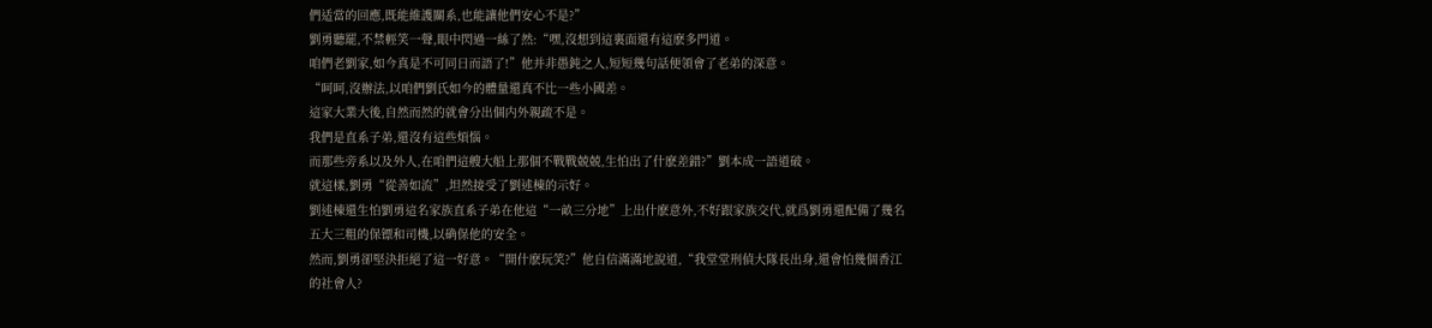們适當的回應,既能維護關系,也能讓他們安心不是?”
劉勇聽罷,不禁輕笑一聲,眼中閃過一絲了然:“嘿,沒想到這裏面還有這麽多門道。
咱們老劉家,如今真是不可同日而語了!”他并非愚鈍之人,短短幾句話便領會了老弟的深意。
“呵呵,沒辦法,以咱們劉氏如今的體量還真不比一些小國差。
這家大業大後,自然而然的就會分出個内外親疏不是。
我們是直系子弟,還沒有這些煩惱。
而那些旁系以及外人,在咱們這艘大船上那個不戰戰兢兢,生怕出了什麽差錯?”劉本成一語道破。
就這樣,劉勇“從善如流”,坦然接受了劉述棟的示好。
劉述棟還生怕劉勇這名家族直系子弟在他這“一畝三分地”上出什麽意外,不好跟家族交代,就爲劉勇還配備了幾名五大三粗的保镖和司機,以确保他的安全。
然而,劉勇卻堅決拒絕了這一好意。“開什麽玩笑?”他自信滿滿地說道,“我堂堂刑偵大隊長出身,還會怕幾個香江的社會人?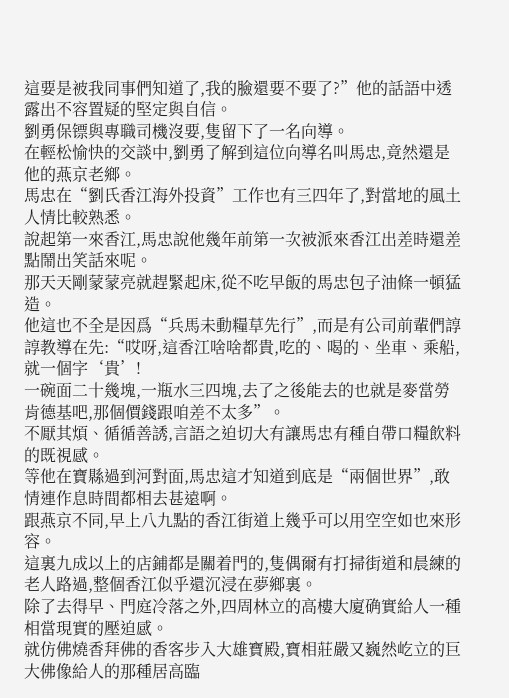這要是被我同事們知道了,我的臉還要不要了?”他的話語中透露出不容置疑的堅定與自信。
劉勇保镖與專職司機沒要,隻留下了一名向導。
在輕松愉快的交談中,劉勇了解到這位向導名叫馬忠,竟然還是他的燕京老鄉。
馬忠在“劉氏香江海外投資”工作也有三四年了,對當地的風土人情比較熟悉。
說起第一來香江,馬忠說他幾年前第一次被派來香江出差時還差點鬧出笑話來呢。
那天天剛蒙蒙亮就趕緊起床,從不吃早飯的馬忠包子油條一頓猛造。
他這也不全是因爲“兵馬未動糧草先行”,而是有公司前輩們諄諄教導在先:“哎呀,這香江啥啥都貴,吃的、喝的、坐車、乘船,就一個字‘貴’!
一碗面二十幾塊,一瓶水三四塊,去了之後能去的也就是麥當勞肯德基吧,那個價錢跟咱差不太多”。
不厭其煩、循循善誘,言語之迫切大有讓馬忠有種自帶口糧飲料的既視感。
等他在寶縣過到河對面,馬忠這才知道到底是“兩個世界”,敢情連作息時間都相去甚遠啊。
跟燕京不同,早上八九點的香江街道上幾乎可以用空空如也來形容。
這裏九成以上的店鋪都是關着門的,隻偶爾有打掃街道和晨練的老人路過,整個香江似乎還沉浸在夢鄉裏。
除了去得早、門庭冷落之外,四周林立的高樓大廈确實給人一種相當現實的壓迫感。
就仿佛燒香拜佛的香客步入大雄寶殿,寶相莊嚴又巍然屹立的巨大佛像給人的那種居高臨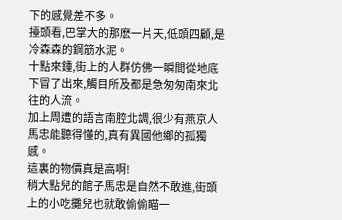下的感覺差不多。
擡頭看,巴掌大的那麽一片天,低頭四顧,是冷森森的鋼筋水泥。
十點來鍾,街上的人群仿佛一瞬間從地底下冒了出來,觸目所及都是急匆匆南來北往的人流。
加上周遭的語言南腔北調,很少有燕京人馬忠能聽得懂的,真有異國他鄉的孤獨感。
這裏的物價真是高啊!
稍大點兒的館子馬忠是自然不敢進,街頭上的小吃攤兒也就敢偷偷瞄一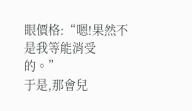眼價格:“嗯!果然不是我等能消受的。”
于是,那會兒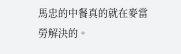馬忠的中餐真的就在麥當勞解決的。